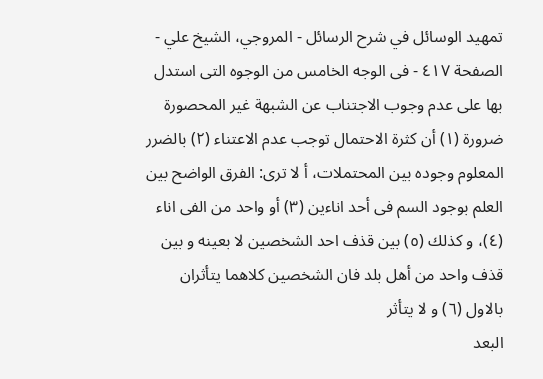تمهيد الوسائل في شرح الرسائل - المروجي، الشيخ علي - الصفحة ٤١٧ - فى الوجه الخامس من الوجوه التى استدل بها على عدم وجوب الاجتناب عن الشبهة غير المحصورة
ضرورة (١) أن كثرة الاحتمال توجب عدم الاعتناء (٢) بالضرر المعلوم وجوده بين المحتملات، أ لا ترى: الفرق الواضح بين العلم بوجود السم فى أحد اناءين (٣) أو واحد من الفى اناء (٤)، و كذلك (٥) بين قذف احد الشخصين لا بعينه و بين قذف واحد من أهل بلد فان الشخصين كلاهما يتأثران بالاول (٦) و لا يتأثر
البعد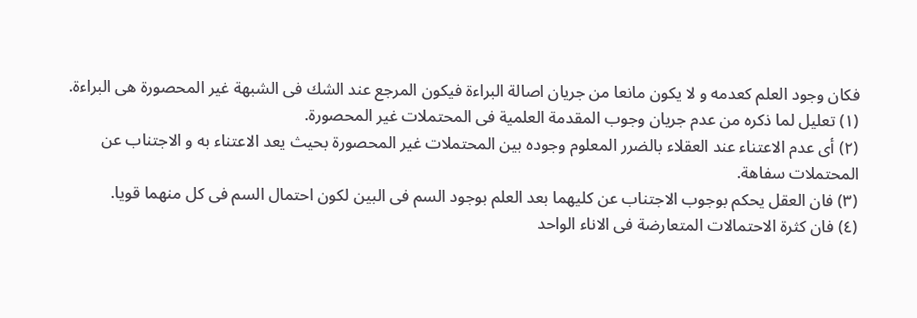فكان وجود العلم كعدمه و لا يكون مانعا من جريان اصالة البراءة فيكون المرجع عند الشك فى الشبهة غير المحصورة هى البراءة.
(١) تعليل لما ذكره من عدم جريان وجوب المقدمة العلمية فى المحتملات غير المحصورة.
(٢) أى عدم الاعتناء عند العقلاء بالضرر المعلوم وجوده بين المحتملات غير المحصورة بحيث يعد الاعتناء به و الاجتناب عن المحتملات سفاهة.
(٣) فان العقل يحكم بوجوب الاجتناب عن كليهما بعد العلم بوجود السم فى البين لكون احتمال السم فى كل منهما قويا.
(٤) فان كثرة الاحتمالات المتعارضة فى الاناء الواحد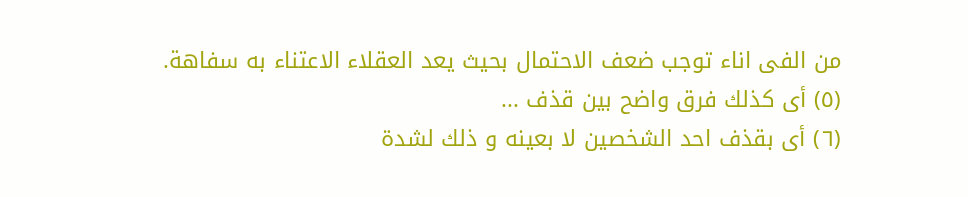من الفى اناء توجب ضعف الاحتمال بحيث يعد العقلاء الاعتناء به سفاهة.
(٥) أى كذلك فرق واضح بين قذف ...
(٦) أى بقذف احد الشخصين لا بعينه و ذلك لشدة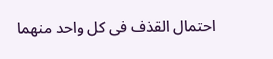احتمال القذف فى كل واحد منهما